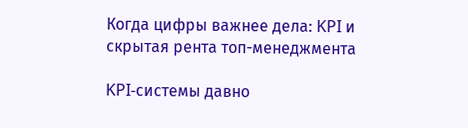Когда цифры важнее дела: KPI и скрытая рента топ-менеджмента

KPI‑системы давно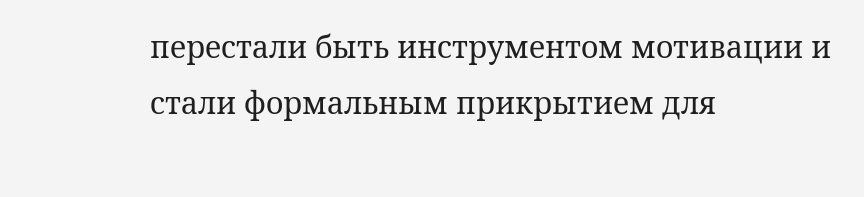перестали быть инструментом мотивации и стали формальным прикрытием для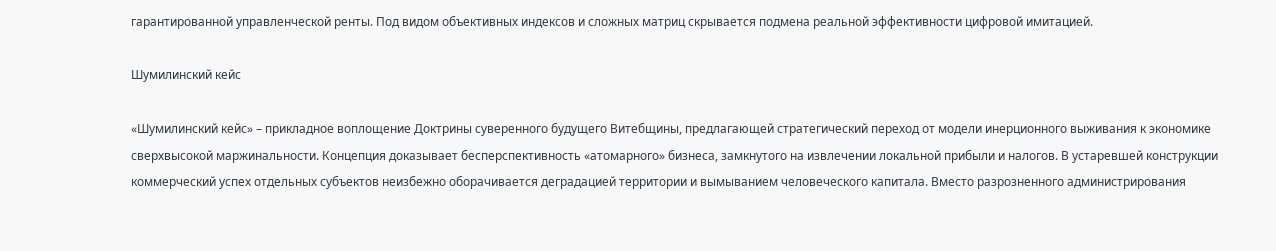гарантированной управленческой ренты. Под видом объективных индексов и сложных матриц скрывается подмена реальной эффективности цифровой имитацией.

Шумилинский кейс

«Шумилинский кейс» – прикладное воплощение Доктрины суверенного будущего Витебщины, предлагающей стратегический переход от модели инерционного выживания к экономике сверхвысокой маржинальности. Концепция доказывает бесперспективность «атомарного» бизнеса, замкнутого на извлечении локальной прибыли и налогов. В устаревшей конструкции коммерческий успех отдельных субъектов неизбежно оборачивается деградацией территории и вымыванием человеческого капитала. Вместо разрозненного администрирования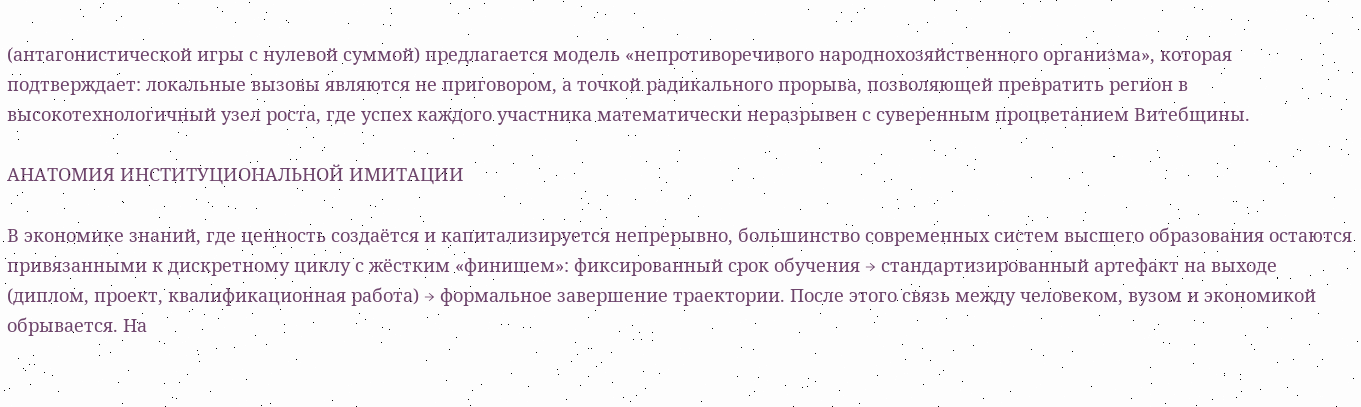(антагонистической игры с нулевой суммой) предлагается модель «непротиворечивого народнохозяйственного организма», которая подтверждает: локальные вызовы являются не приговором, а точкой радикального прорыва, позволяющей превратить регион в высокотехнологичный узел роста, где успех каждого участника математически неразрывен с суверенным процветанием Витебщины.

АНАТОМИЯ ИНСТИТУЦИОНАЛЬНОЙ ИМИТАЦИИ

В экономике знаний, где ценность создаётся и капитализируется непрерывно, большинство современных систем высшего образования остаются привязанными к дискретному циклу с жёстким «финишем»: фиксированный срок обучения → стандартизированный артефакт на выходе (диплом, проект, квалификационная работа) → формальное завершение траектории. После этого связь между человеком, вузом и экономикой обрывается. На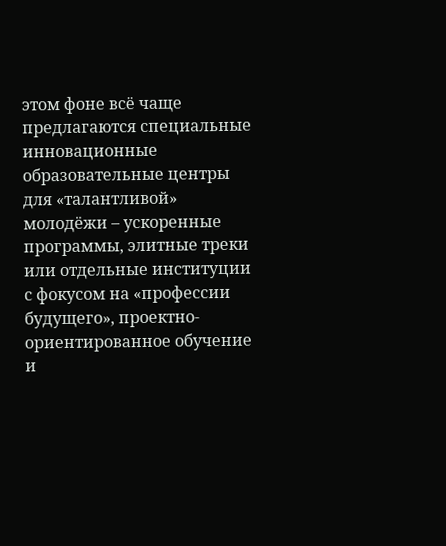этом фоне всё чаще предлагаются специальные инновационные образовательные центры для «талантливой» молодёжи – ускоренные программы, элитные треки или отдельные институции с фокусом на «профессии будущего», проектно-ориентированное обучение и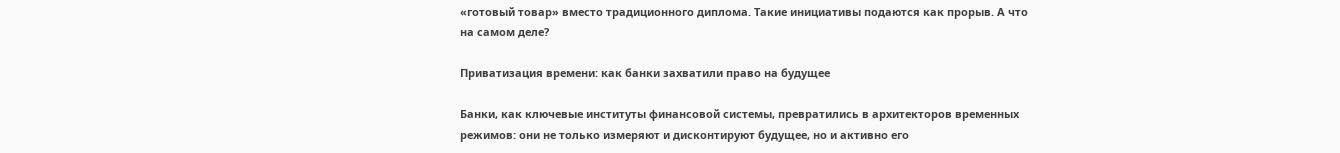«готовый товар» вместо традиционного диплома. Такие инициативы подаются как прорыв. А что на самом деле?

Приватизация времени: как банки захватили право на будущее

Банки, как ключевые институты финансовой системы, превратились в архитекторов временных режимов: они не только измеряют и дисконтируют будущее, но и активно его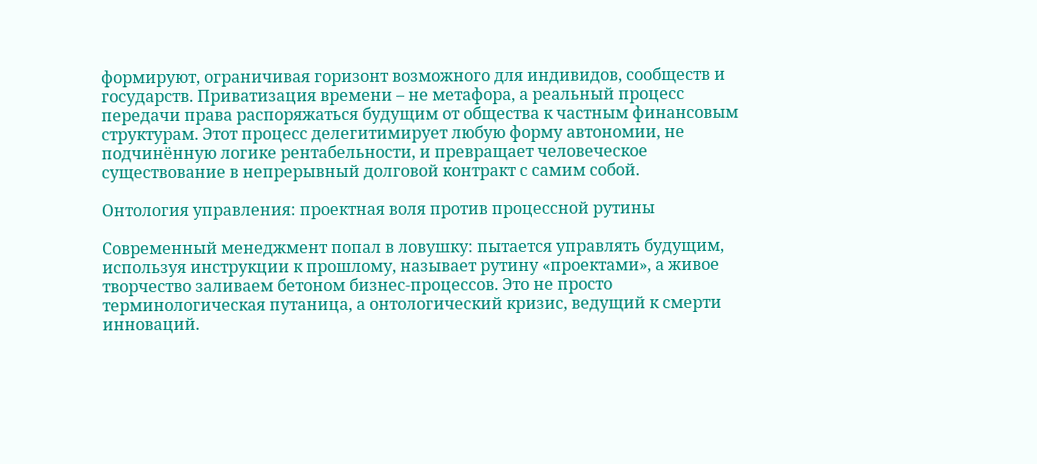формируют, ограничивая горизонт возможного для индивидов, сообществ и государств. Приватизация времени – не метафора, а реальный процесс передачи права распоряжаться будущим от общества к частным финансовым структурам. Этот процесс делегитимирует любую форму автономии, не подчинённую логике рентабельности, и превращает человеческое существование в непрерывный долговой контракт с самим собой.

Онтология управления: проектная воля против процессной рутины

Современный менеджмент попал в ловушку: пытается управлять будущим, используя инструкции к прошлому, называет рутину «проектами», а живое творчество заливаем бетоном бизнес-процессов. Это не просто терминологическая путаница, а онтологический кризис, ведущий к смерти инноваций.